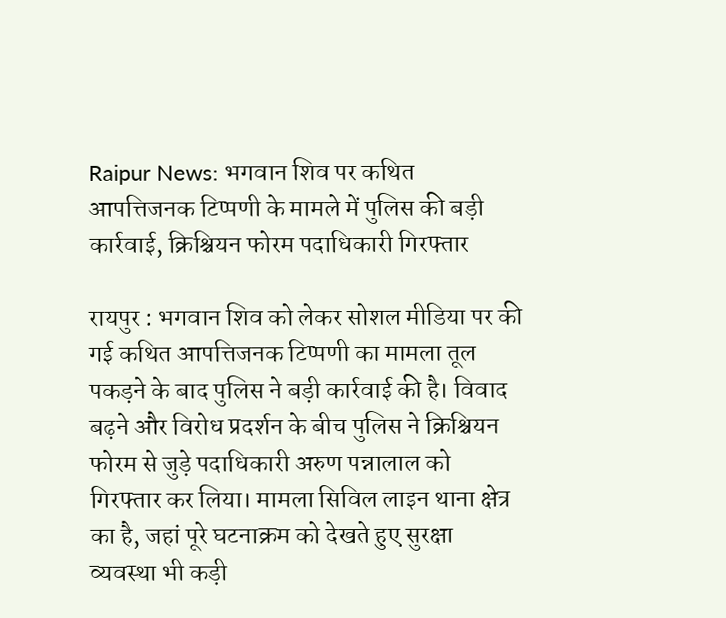Raipur News: भगवान शिव पर कथित आपत्तिजनक टिप्पणी के मामले में पुलिस की बड़ी कार्रवाई, क्रिश्चियन फोरम पदाधिकारी गिरफ्तार

रायपुर : भगवान शिव को लेकर सोशल मीडिया पर की गई कथित आपत्तिजनक टिप्पणी का मामला तूल पकड़ने के बाद पुलिस ने बड़ी कार्रवाई की है। विवाद बढ़ने और विरोध प्रदर्शन के बीच पुलिस ने क्रिश्चियन फोरम से जुड़े पदाधिकारी अरुण पन्नालाल को गिरफ्तार कर लिया। मामला सिविल लाइन थाना क्षेत्र का है, जहां पूरे घटनाक्रम को देखते हुए सुरक्षा व्यवस्था भी कड़ी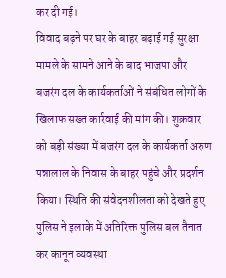कर दी गई।
विवाद बढ़ने पर घर के बाहर बढ़ाई गई सुरक्षा
मामले के सामने आने के बाद भाजपा और बजरंग दल के कार्यकर्ताओं ने संबंधित लोगों के खिलाफ सख्त कार्रवाई की मांग की। शुक्रवार को बड़ी संख्या में बजरंग दल के कार्यकर्ता अरुण पन्नालाल के निवास के बाहर पहुंचे और प्रदर्शन किया। स्थिति की संवेदनशीलता को देखते हुए पुलिस ने इलाके में अतिरिक्त पुलिस बल तैनात कर कानून व्यवस्था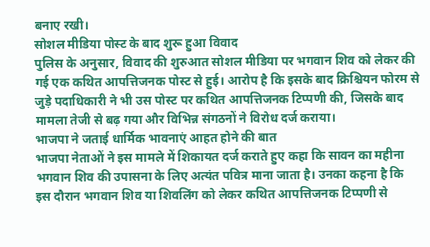बनाए रखी।
सोशल मीडिया पोस्ट के बाद शुरू हुआ विवाद
पुलिस के अनुसार, विवाद की शुरुआत सोशल मीडिया पर भगवान शिव को लेकर की गई एक कथित आपत्तिजनक पोस्ट से हुई। आरोप है कि इसके बाद क्रिश्चियन फोरम से जुड़े पदाधिकारी ने भी उस पोस्ट पर कथित आपत्तिजनक टिप्पणी की, जिसके बाद मामला तेजी से बढ़ गया और विभिन्न संगठनों ने विरोध दर्ज कराया।
भाजपा ने जताई धार्मिक भावनाएं आहत होने की बात
भाजपा नेताओं ने इस मामले में शिकायत दर्ज कराते हुए कहा कि सावन का महीना भगवान शिव की उपासना के लिए अत्यंत पवित्र माना जाता है। उनका कहना है कि इस दौरान भगवान शिव या शिवलिंग को लेकर कथित आपत्तिजनक टिप्पणी से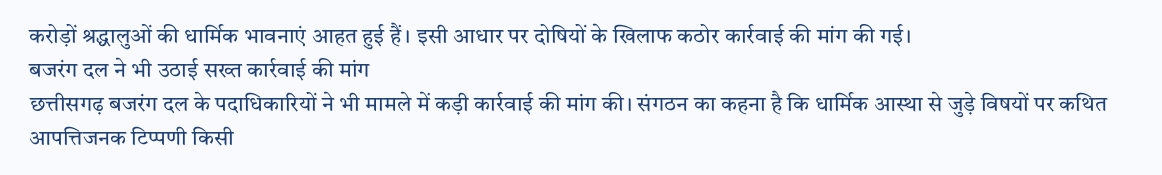करोड़ों श्रद्धालुओं की धार्मिक भावनाएं आहत हुई हैं। इसी आधार पर दोषियों के खिलाफ कठोर कार्रवाई की मांग की गई।
बजरंग दल ने भी उठाई सख्त कार्रवाई की मांग
छत्तीसगढ़ बजरंग दल के पदाधिकारियों ने भी मामले में कड़ी कार्रवाई की मांग की। संगठन का कहना है कि धार्मिक आस्था से जुड़े विषयों पर कथित आपत्तिजनक टिप्पणी किसी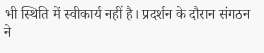भी स्थिति में स्वीकार्य नहीं है। प्रदर्शन के दौरान संगठन ने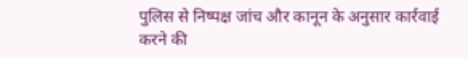पुलिस से निष्पक्ष जांच और कानून के अनुसार कार्रवाई करने की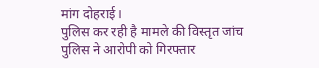मांग दोहराई।
पुलिस कर रही है मामले की विस्तृत जांच
पुलिस ने आरोपी को गिरफ्तार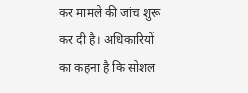कर मामले की जांच शुरू कर दी है। अधिकारियों का कहना है कि सोशल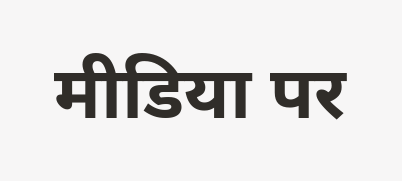मीडिया पर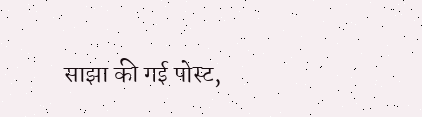साझा की गई पोस्ट,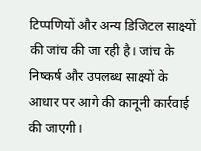टिप्पणियों और अन्य डिजिटल साक्ष्यों की जांच की जा रही है। जांच के निष्कर्ष और उपलब्ध साक्ष्यों के आधार पर आगे की कानूनी कार्रवाई की जाएगी।